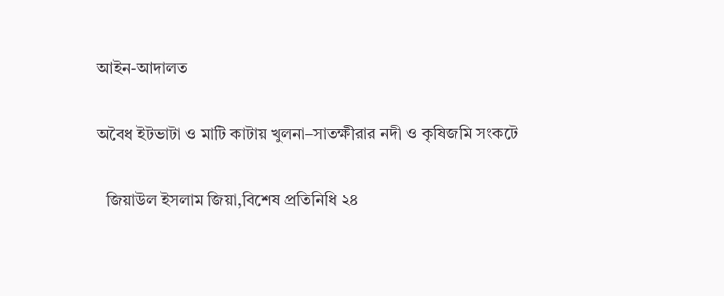আইন-আদালত

অবৈধ ইটভাটা ও মাটি কাটায় খুলনা–সাতক্ষীরার নদী ও কৃষিজমি সংকটে

  জিয়াউল ইসলাম জিয়া,বিশেষ প্রতিনিধি ২৪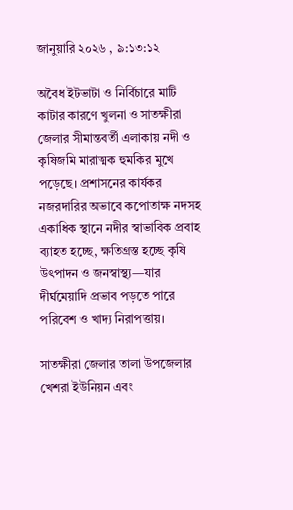জানুয়ারি ২০২৬ , ৯:১৩:১২

অবৈধ ইটভাটা ও নির্বিচারে মাটি কাটার কারণে খুলনা ও সাতক্ষীরা জেলার সীমান্তবর্তী এলাকায় নদী ও কৃষিজমি মারাত্মক হুমকির মুখে পড়েছে। প্রশাসনের কার্যকর নজরদারির অভাবে কপোতাক্ষ নদসহ একাধিক স্থানে নদীর স্বাভাবিক প্রবাহ ব্যাহত হচ্ছে, ক্ষতিগ্রস্ত হচ্ছে কৃষি উৎপাদন ও জনস্বাস্থ্য—যার দীর্ঘমেয়াদি প্রভাব পড়তে পারে পরিবেশ ও খাদ্য নিরাপত্তায়।

সাতক্ষীরা জেলার তালা উপজেলার খেশরা ইউনিয়ন এবং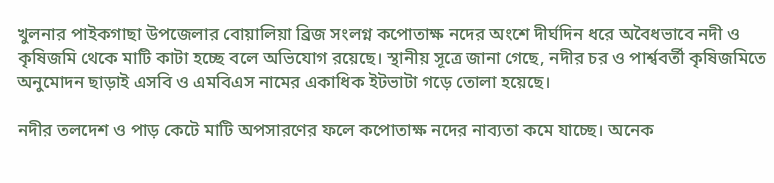খুলনার পাইকগাছা উপজেলার বোয়ালিয়া ব্রিজ সংলগ্ন কপোতাক্ষ নদের অংশে দীর্ঘদিন ধরে অবৈধভাবে নদী ও কৃষিজমি থেকে মাটি কাটা হচ্ছে বলে অভিযোগ রয়েছে। স্থানীয় সূত্রে জানা গেছে, নদীর চর ও পার্শ্ববর্তী কৃষিজমিতে অনুমোদন ছাড়াই এসবি ও এমবিএস নামের একাধিক ইটভাটা গড়ে তোলা হয়েছে।

নদীর তলদেশ ও পাড় কেটে মাটি অপসারণের ফলে কপোতাক্ষ নদের নাব্যতা কমে যাচ্ছে। অনেক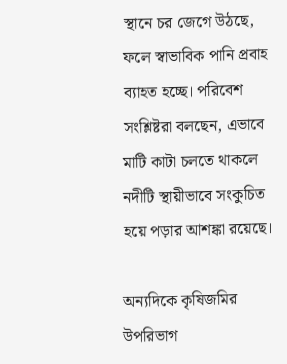স্থানে চর জেগে উঠছে, ফলে স্বাভাবিক পানি প্রবাহ ব্যাহত হচ্ছে। পরিবেশ সংশ্লিষ্টরা বলছেন, এভাবে মাটি কাটা চলতে থাকলে নদীটি স্থায়ীভাবে সংকুচিত হয়ে পড়ার আশঙ্কা রয়েছে।

অন্যদিকে কৃষিজমির উপরিভাগ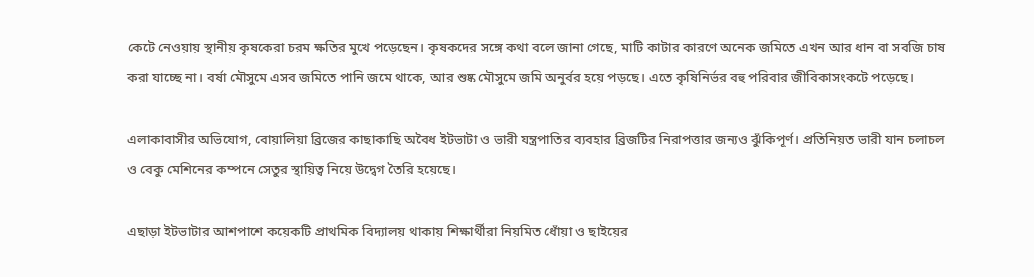কেটে নেওয়ায় স্থানীয় কৃষকেরা চরম ক্ষতির মুখে পড়েছেন। কৃষকদের সঙ্গে কথা বলে জানা গেছে, মাটি কাটার কারণে অনেক জমিতে এখন আর ধান বা সবজি চাষ করা যাচ্ছে না। বর্ষা মৌসুমে এসব জমিতে পানি জমে থাকে, আর শুষ্ক মৌসুমে জমি অনুর্বর হয়ে পড়ছে। এতে কৃষিনির্ভর বহু পরিবার জীবিকাসংকটে পড়েছে।

এলাকাবাসীর অভিযোগ, বোয়ালিয়া ব্রিজের কাছাকাছি অবৈধ ইটভাটা ও ভারী যন্ত্রপাতির ব্যবহার ব্রিজটির নিরাপত্তার জন্যও ঝুঁকিপূর্ণ। প্রতিনিয়ত ভারী যান চলাচল ও বেকু মেশিনের কম্পনে সেতুর স্থায়িত্ব নিয়ে উদ্বেগ তৈরি হয়েছে।

এছাড়া ইটভাটার আশপাশে কয়েকটি প্রাথমিক বিদ্যালয় থাকায় শিক্ষার্থীরা নিয়মিত ধোঁয়া ও ছাইয়ের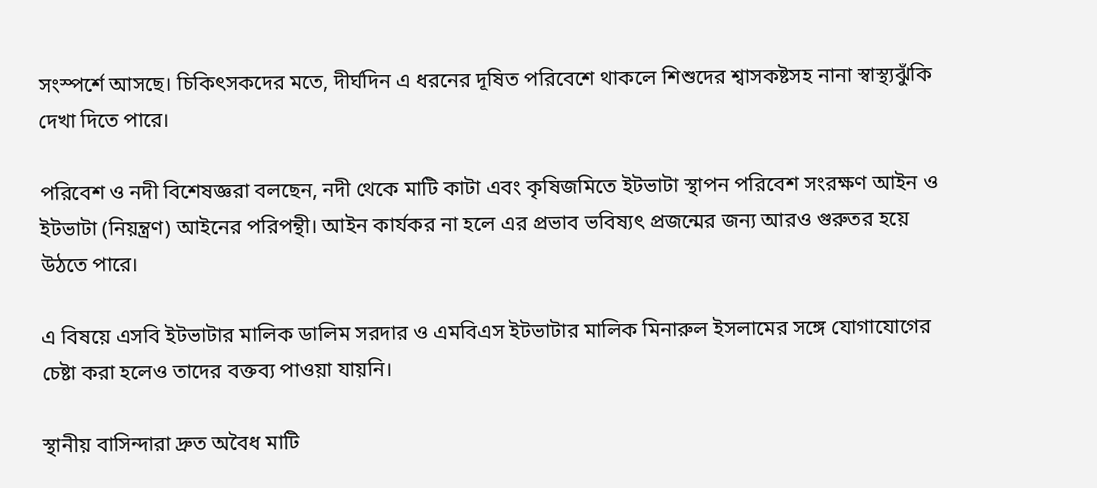সংস্পর্শে আসছে। চিকিৎসকদের মতে, দীর্ঘদিন এ ধরনের দূষিত পরিবেশে থাকলে শিশুদের শ্বাসকষ্টসহ নানা স্বাস্থ্যঝুঁকি দেখা দিতে পারে।

পরিবেশ ও নদী বিশেষজ্ঞরা বলছেন, নদী থেকে মাটি কাটা এবং কৃষিজমিতে ইটভাটা স্থাপন পরিবেশ সংরক্ষণ আইন ও ইটভাটা (নিয়ন্ত্রণ) আইনের পরিপন্থী। আইন কার্যকর না হলে এর প্রভাব ভবিষ্যৎ প্রজন্মের জন্য আরও গুরুতর হয়ে উঠতে পারে।

এ বিষয়ে এসবি ইটভাটার মালিক ডালিম সরদার ও এমবিএস ইটভাটার মালিক মিনারুল ইসলামের সঙ্গে যোগাযোগের চেষ্টা করা হলেও তাদের বক্তব্য পাওয়া যায়নি।

স্থানীয় বাসিন্দারা দ্রুত অবৈধ মাটি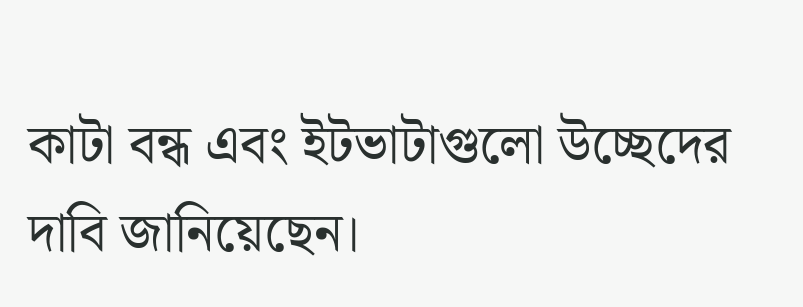কাটা বন্ধ এবং ইটভাটাগুলো উচ্ছেদের দাবি জানিয়েছেন।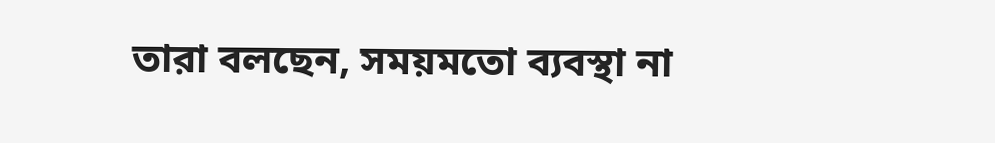তারা বলছেন, সময়মতো ব্যবস্থা না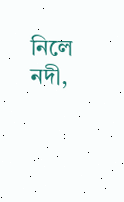নিলে নদী,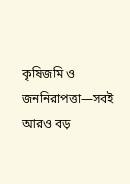কৃষিজমি ও জননিরাপত্তা—সবই আরও বড়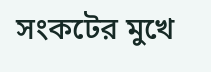সংকটের মুখে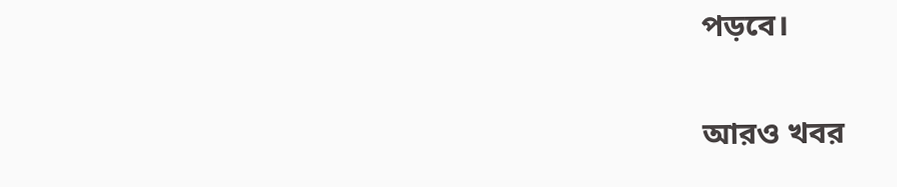পড়বে।

আরও খবর